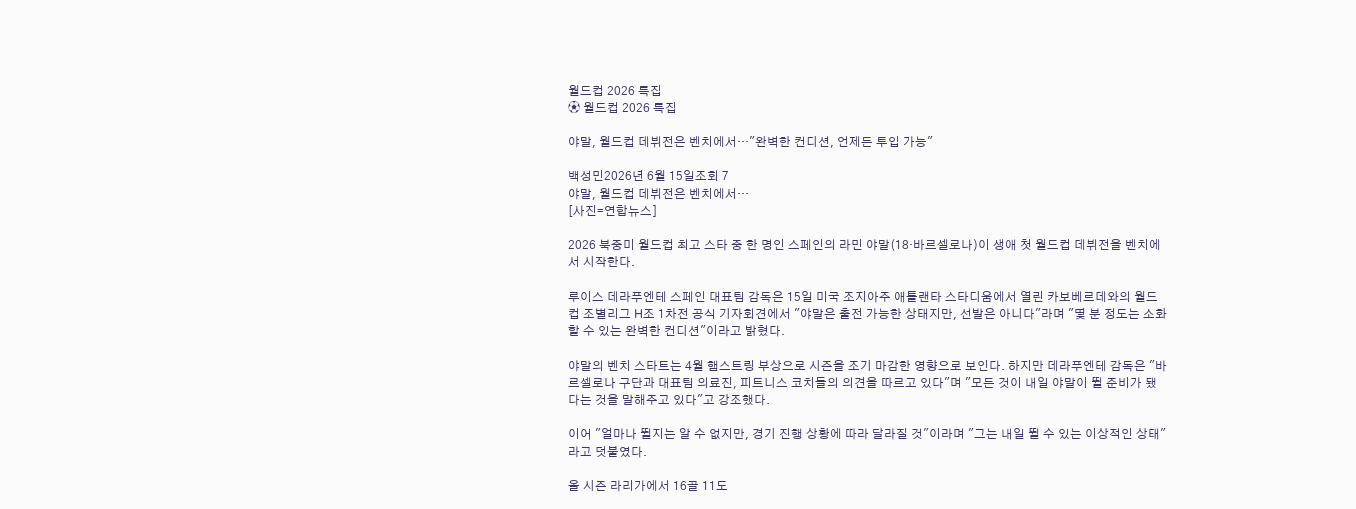월드컵 2026 특집
⚽ 월드컵 2026 특집

야말, 월드컵 데뷔전은 벤치에서…"완벽한 컨디션, 언제든 투입 가능"

백성민2026년 6월 15일조회 7
야말, 월드컵 데뷔전은 벤치에서…
[사진=연합뉴스]

2026 북중미 월드컵 최고 스타 중 한 명인 스페인의 라민 야말(18·바르셀로나)이 생애 첫 월드컵 데뷔전을 벤치에서 시작한다.

루이스 데라푸엔테 스페인 대표팀 감독은 15일 미국 조지아주 애틀랜타 스타디움에서 열린 카보베르데와의 월드컵 조별리그 H조 1차전 공식 기자회견에서 "야말은 출전 가능한 상태지만, 선발은 아니다"라며 "몇 분 정도는 소화할 수 있는 완벽한 컨디션"이라고 밝혔다.

야말의 벤치 스타트는 4월 햄스트링 부상으로 시즌을 조기 마감한 영향으로 보인다. 하지만 데라푸엔테 감독은 "바르셀로나 구단과 대표팀 의료진, 피트니스 코치들의 의견을 따르고 있다"며 "모든 것이 내일 야말이 뛸 준비가 됐다는 것을 말해주고 있다"고 강조했다.

이어 "얼마나 뛸지는 알 수 없지만, 경기 진행 상황에 따라 달라질 것"이라며 "그는 내일 뛸 수 있는 이상적인 상태"라고 덧붙였다.

올 시즌 라리가에서 16골 11도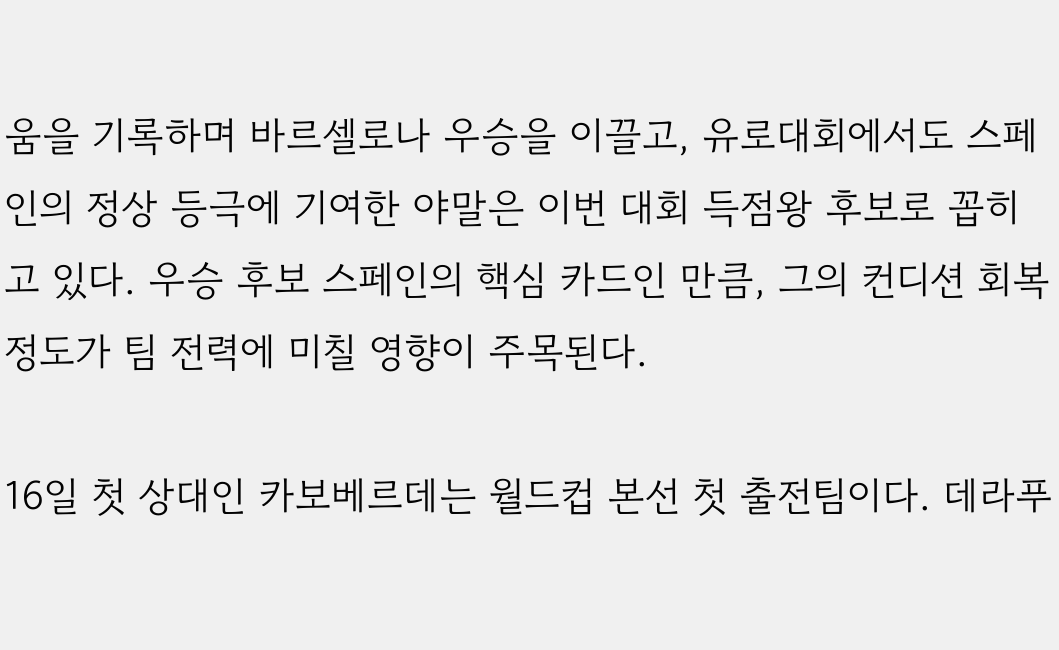움을 기록하며 바르셀로나 우승을 이끌고, 유로대회에서도 스페인의 정상 등극에 기여한 야말은 이번 대회 득점왕 후보로 꼽히고 있다. 우승 후보 스페인의 핵심 카드인 만큼, 그의 컨디션 회복 정도가 팀 전력에 미칠 영향이 주목된다.

16일 첫 상대인 카보베르데는 월드컵 본선 첫 출전팀이다. 데라푸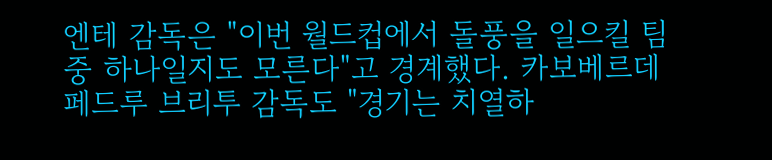엔테 감독은 "이번 월드컵에서 돌풍을 일으킬 팀 중 하나일지도 모른다"고 경계했다. 카보베르데 페드루 브리투 감독도 "경기는 치열하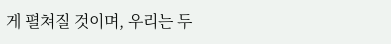게 펼쳐질 것이며, 우리는 두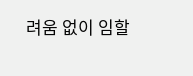려움 없이 임할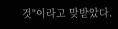것"이라고 맞받았다.